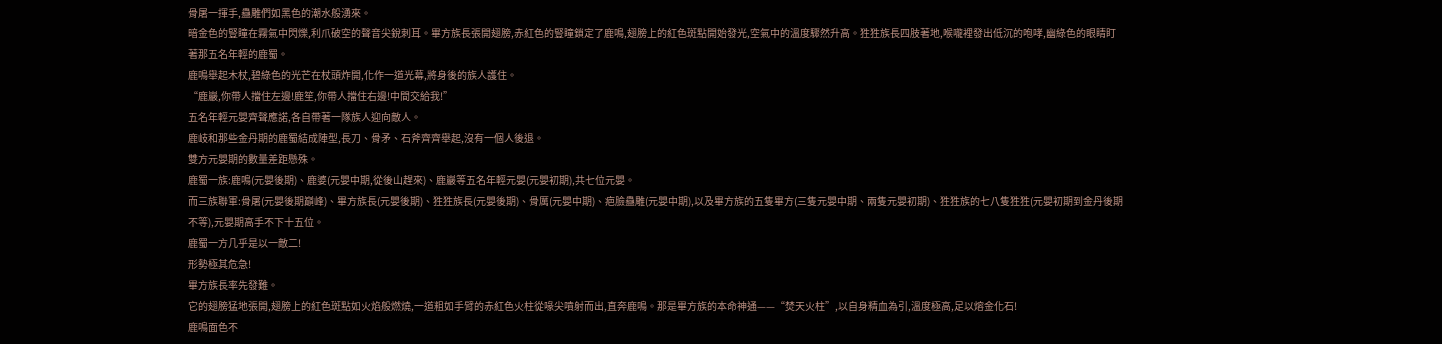骨屠一揮手,蠱雕們如黑色的潮水般湧來。
暗金色的豎瞳在霧氣中閃爍,利爪破空的聲音尖銳刺耳。畢方族長張開翅膀,赤紅色的豎瞳鎖定了鹿鳴,翅膀上的紅色斑點開始發光,空氣中的溫度驟然升高。狌狌族長四肢著地,喉嚨裡發出低沉的咆哮,幽綠色的眼睛盯著那五名年輕的鹿蜀。
鹿鳴舉起木杖,碧綠色的光芒在杖頭炸開,化作一道光幕,將身後的族人護住。
“鹿巖,你帶人擋住左邊!鹿笙,你帶人擋住右邊!中間交給我!”
五名年輕元嬰齊聲應諾,各自帶著一隊族人迎向敵人。
鹿岐和那些金丹期的鹿蜀結成陣型,長刀、骨矛、石斧齊齊舉起,沒有一個人後退。
雙方元嬰期的數量差距懸殊。
鹿蜀一族:鹿鳴(元嬰後期)、鹿婆(元嬰中期,從後山趕來)、鹿巖等五名年輕元嬰(元嬰初期),共七位元嬰。
而三族聯軍:骨屠(元嬰後期巔峰)、畢方族長(元嬰後期)、狌狌族長(元嬰後期)、骨厲(元嬰中期)、疤臉蠱雕(元嬰中期),以及畢方族的五隻畢方(三隻元嬰中期、兩隻元嬰初期)、狌狌族的七八隻狌狌(元嬰初期到金丹後期不等),元嬰期高手不下十五位。
鹿蜀一方几乎是以一敵二!
形勢極其危急!
畢方族長率先發難。
它的翅膀猛地張開,翅膀上的紅色斑點如火焰般燃燒,一道粗如手臂的赤紅色火柱從喙尖噴射而出,直奔鹿鳴。那是畢方族的本命神通——“焚天火柱”,以自身精血為引,溫度極高,足以熔金化石!
鹿鳴面色不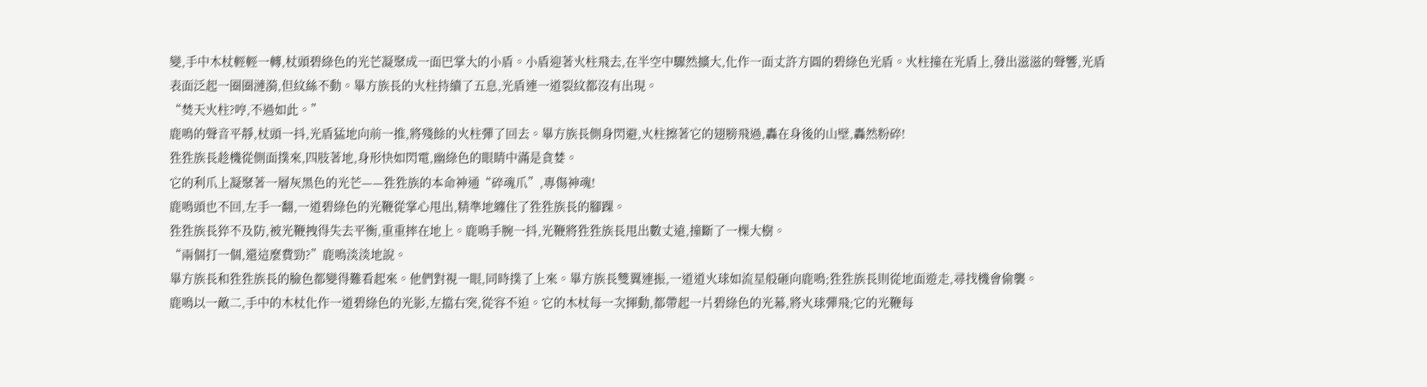變,手中木杖輕輕一轉,杖頭碧綠色的光芒凝聚成一面巴掌大的小盾。小盾迎著火柱飛去,在半空中驟然擴大,化作一面丈許方圓的碧綠色光盾。火柱撞在光盾上,發出滋滋的聲響,光盾表面泛起一圈圈漣漪,但紋絲不動。畢方族長的火柱持續了五息,光盾連一道裂紋都沒有出現。
“焚天火柱?哼,不過如此。”
鹿鳴的聲音平靜,杖頭一抖,光盾猛地向前一推,將殘餘的火柱彈了回去。畢方族長側身閃避,火柱擦著它的翅膀飛過,轟在身後的山壁,轟然粉碎!
狌狌族長趁機從側面撲來,四肢著地,身形快如閃電,幽綠色的眼睛中滿是貪婪。
它的利爪上凝聚著一層灰黑色的光芒——狌狌族的本命神通“碎魂爪”,專傷神魂!
鹿鳴頭也不回,左手一翻,一道碧綠色的光鞭從掌心甩出,精準地纏住了狌狌族長的腳踝。
狌狌族長猝不及防,被光鞭拽得失去平衡,重重摔在地上。鹿鳴手腕一抖,光鞭將狌狌族長甩出數丈遠,撞斷了一棵大樹。
“兩個打一個,還這麼費勁?”鹿鳴淡淡地說。
畢方族長和狌狌族長的臉色都變得難看起來。他們對視一眼,同時撲了上來。畢方族長雙翼連振,一道道火球如流星般砸向鹿鳴;狌狌族長則從地面遊走,尋找機會偷襲。
鹿鳴以一敵二,手中的木杖化作一道碧綠色的光影,左擋右突,從容不迫。它的木杖每一次揮動,都帶起一片碧綠色的光幕,將火球彈飛;它的光鞭每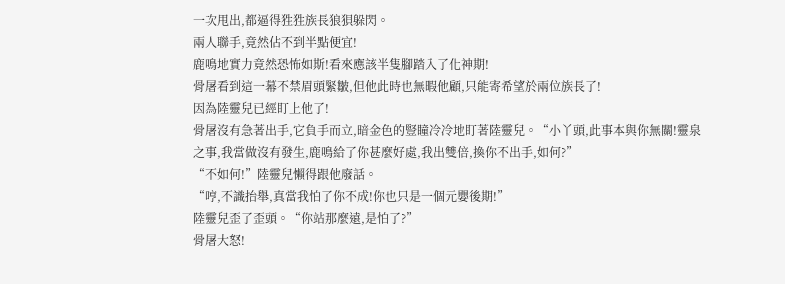一次甩出,都逼得狌狌族長狼狽躲閃。
兩人聯手,竟然佔不到半點便宜!
鹿鳴地實力竟然恐怖如斯!看來應該半隻腳踏入了化神期!
骨屠看到這一幕不禁眉頭緊皺,但他此時也無暇他顧,只能寄希望於兩位族長了!
因為陸靈兒已經盯上他了!
骨屠沒有急著出手,它負手而立,暗金色的豎瞳冷冷地盯著陸靈兒。“小丫頭,此事本與你無關!靈泉之事,我當做沒有發生,鹿鳴給了你甚麼好處,我出雙倍,換你不出手,如何?”
“不如何!”陸靈兒懶得跟他廢話。
“哼,不識抬舉,真當我怕了你不成!你也只是一個元嬰後期!”
陸靈兒歪了歪頭。“你站那麼遠,是怕了?”
骨屠大怒!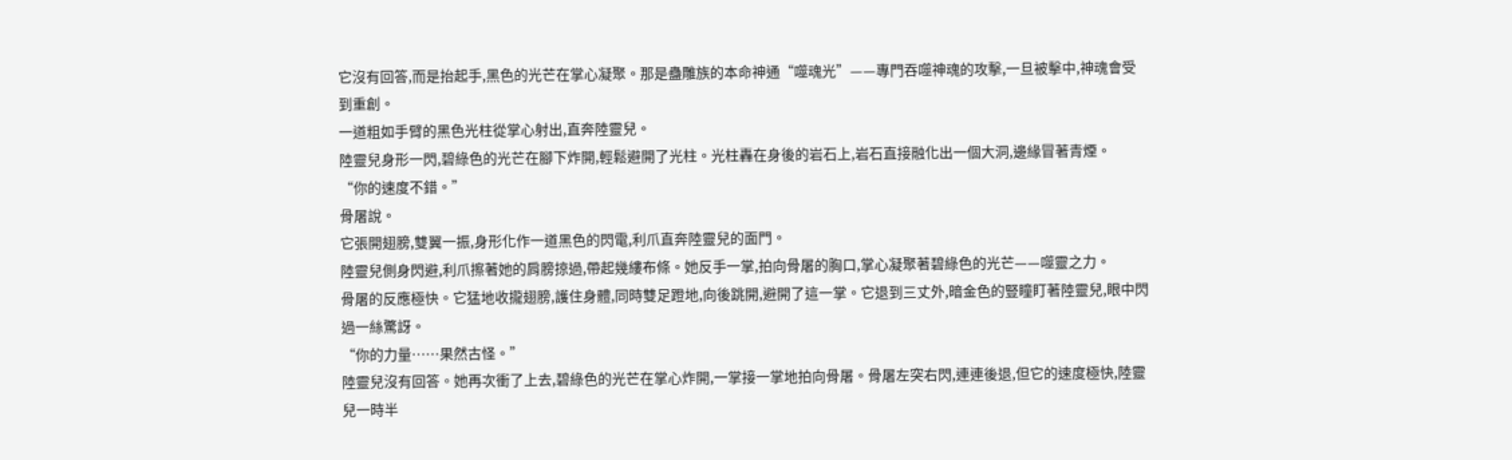它沒有回答,而是抬起手,黑色的光芒在掌心凝聚。那是蠱雕族的本命神通“噬魂光”——專門吞噬神魂的攻擊,一旦被擊中,神魂會受到重創。
一道粗如手臂的黑色光柱從掌心射出,直奔陸靈兒。
陸靈兒身形一閃,碧綠色的光芒在腳下炸開,輕鬆避開了光柱。光柱轟在身後的岩石上,岩石直接融化出一個大洞,邊緣冒著青煙。
“你的速度不錯。”
骨屠說。
它張開翅膀,雙翼一振,身形化作一道黑色的閃電,利爪直奔陸靈兒的面門。
陸靈兒側身閃避,利爪擦著她的肩膀掠過,帶起幾縷布條。她反手一掌,拍向骨屠的胸口,掌心凝聚著碧綠色的光芒——噬靈之力。
骨屠的反應極快。它猛地收攏翅膀,護住身體,同時雙足蹬地,向後跳開,避開了這一掌。它退到三丈外,暗金色的豎瞳盯著陸靈兒,眼中閃過一絲驚訝。
“你的力量……果然古怪。”
陸靈兒沒有回答。她再次衝了上去,碧綠色的光芒在掌心炸開,一掌接一掌地拍向骨屠。骨屠左突右閃,連連後退,但它的速度極快,陸靈兒一時半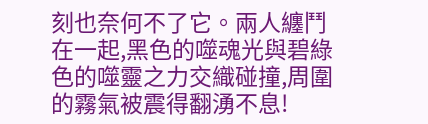刻也奈何不了它。兩人纏鬥在一起,黑色的噬魂光與碧綠色的噬靈之力交織碰撞,周圍的霧氣被震得翻湧不息!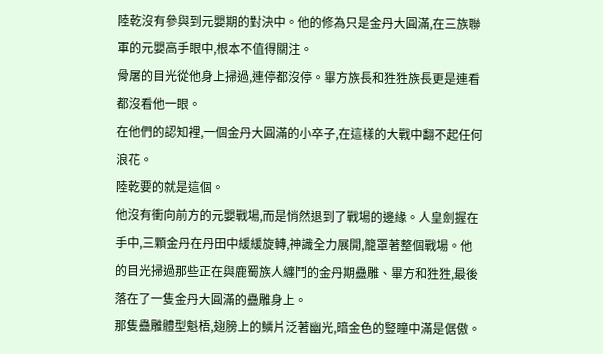陸乾沒有參與到元嬰期的對決中。他的修為只是金丹大圓滿,在三族聯軍的元嬰高手眼中,根本不值得關注。
骨屠的目光從他身上掃過,連停都沒停。畢方族長和狌狌族長更是連看都沒看他一眼。
在他們的認知裡,一個金丹大圓滿的小卒子,在這樣的大戰中翻不起任何浪花。
陸乾要的就是這個。
他沒有衝向前方的元嬰戰場,而是悄然退到了戰場的邊緣。人皇劍握在手中,三顆金丹在丹田中緩緩旋轉,神識全力展開,籠罩著整個戰場。他的目光掃過那些正在與鹿蜀族人纏鬥的金丹期蠱雕、畢方和狌狌,最後落在了一隻金丹大圓滿的蠱雕身上。
那隻蠱雕體型魁梧,翅膀上的鱗片泛著幽光,暗金色的豎瞳中滿是倨傲。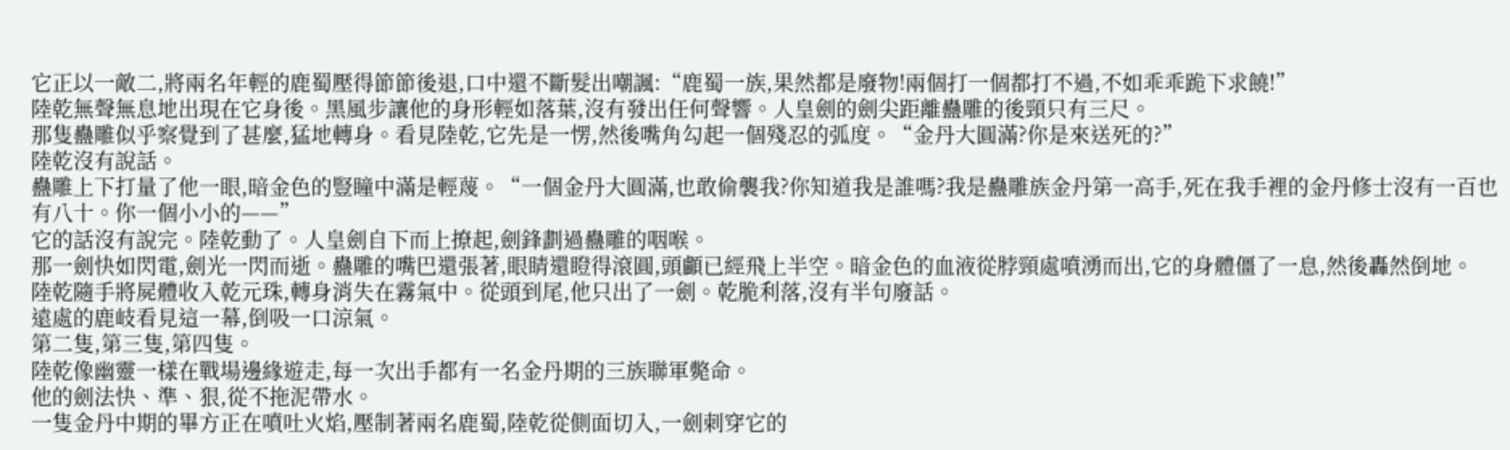它正以一敵二,將兩名年輕的鹿蜀壓得節節後退,口中還不斷髮出嘲諷:“鹿蜀一族,果然都是廢物!兩個打一個都打不過,不如乖乖跪下求饒!”
陸乾無聲無息地出現在它身後。黑風步讓他的身形輕如落葉,沒有發出任何聲響。人皇劍的劍尖距離蠱雕的後頸只有三尺。
那隻蠱雕似乎察覺到了甚麼,猛地轉身。看見陸乾,它先是一愣,然後嘴角勾起一個殘忍的弧度。“金丹大圓滿?你是來送死的?”
陸乾沒有說話。
蠱雕上下打量了他一眼,暗金色的豎瞳中滿是輕蔑。“一個金丹大圓滿,也敢偷襲我?你知道我是誰嗎?我是蠱雕族金丹第一高手,死在我手裡的金丹修士沒有一百也有八十。你一個小小的——”
它的話沒有說完。陸乾動了。人皇劍自下而上撩起,劍鋒劃過蠱雕的咽喉。
那一劍快如閃電,劍光一閃而逝。蠱雕的嘴巴還張著,眼睛還瞪得滾圓,頭顱已經飛上半空。暗金色的血液從脖頸處噴湧而出,它的身體僵了一息,然後轟然倒地。
陸乾隨手將屍體收入乾元珠,轉身消失在霧氣中。從頭到尾,他只出了一劍。乾脆利落,沒有半句廢話。
遠處的鹿岐看見這一幕,倒吸一口涼氣。
第二隻,第三隻,第四隻。
陸乾像幽靈一樣在戰場邊緣遊走,每一次出手都有一名金丹期的三族聯軍斃命。
他的劍法快、準、狠,從不拖泥帶水。
一隻金丹中期的畢方正在噴吐火焰,壓制著兩名鹿蜀,陸乾從側面切入,一劍刺穿它的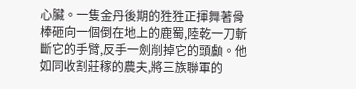心臟。一隻金丹後期的狌狌正揮舞著骨棒砸向一個倒在地上的鹿蜀,陸乾一刀斬斷它的手臂,反手一劍削掉它的頭顱。他如同收割莊稼的農夫,將三族聯軍的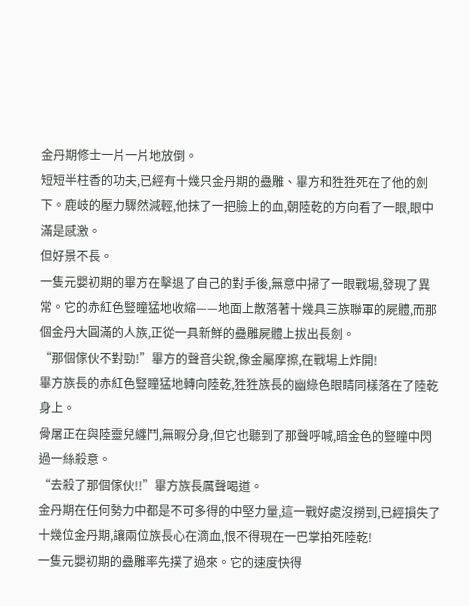金丹期修士一片一片地放倒。
短短半柱香的功夫,已經有十幾只金丹期的蠱雕、畢方和狌狌死在了他的劍下。鹿岐的壓力驟然減輕,他抹了一把臉上的血,朝陸乾的方向看了一眼,眼中滿是感激。
但好景不長。
一隻元嬰初期的畢方在擊退了自己的對手後,無意中掃了一眼戰場,發現了異常。它的赤紅色豎瞳猛地收縮——地面上散落著十幾具三族聯軍的屍體,而那個金丹大圓滿的人族,正從一具新鮮的蠱雕屍體上拔出長劍。
“那個傢伙不對勁!”畢方的聲音尖銳,像金屬摩擦,在戰場上炸開!
畢方族長的赤紅色豎瞳猛地轉向陸乾,狌狌族長的幽綠色眼睛同樣落在了陸乾身上。
骨屠正在與陸靈兒纏鬥,無暇分身,但它也聽到了那聲呼喊,暗金色的豎瞳中閃過一絲殺意。
“去殺了那個傢伙!!”畢方族長厲聲喝道。
金丹期在任何勢力中都是不可多得的中堅力量,這一戰好處沒撈到,已經損失了十幾位金丹期,讓兩位族長心在滴血,恨不得現在一巴掌拍死陸乾!
一隻元嬰初期的蠱雕率先撲了過來。它的速度快得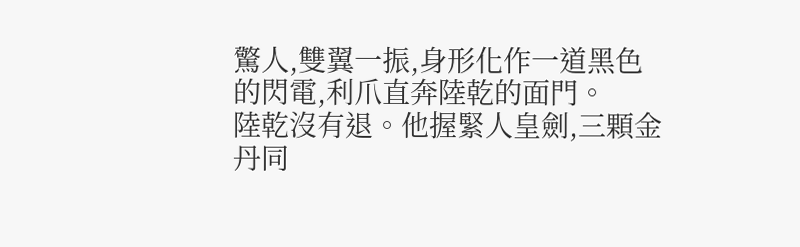驚人,雙翼一振,身形化作一道黑色的閃電,利爪直奔陸乾的面門。
陸乾沒有退。他握緊人皇劍,三顆金丹同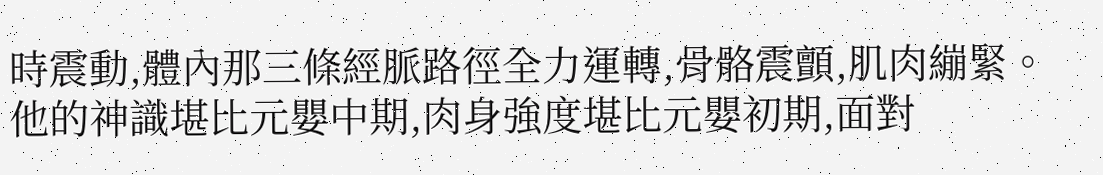時震動,體內那三條經脈路徑全力運轉,骨骼震顫,肌肉繃緊。他的神識堪比元嬰中期,肉身強度堪比元嬰初期,面對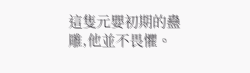這隻元嬰初期的蠱雕,他並不畏懼。